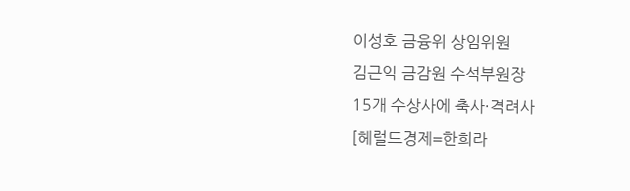이성호 금융위 상임위원
김근익 금감원 수석부원장
15개 수상사에 축사·격려사
[헤럴드경제=한희라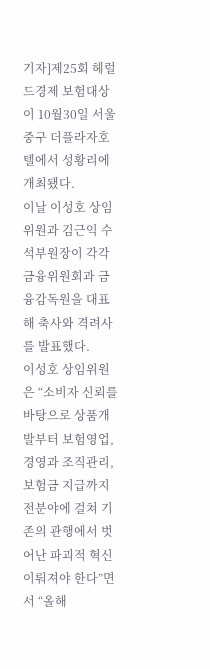기자]제25회 헤럴드경제 보험대상이 10월30일 서울 중구 더플라자호텔에서 성황리에 개최됐다.
이날 이성호 상임위원과 김근익 수석부원장이 각각 금융위원회과 금융감독원을 대표해 축사와 격려사를 발표했다.
이성호 상임위원은 “소비자 신뢰를 바탕으로 상품개발부터 보험영업, 경영과 조직관리, 보험금 지급까지 전분야에 걸쳐 기존의 관행에서 벗어난 파괴적 혁신 이뤄져야 한다”면서 “올해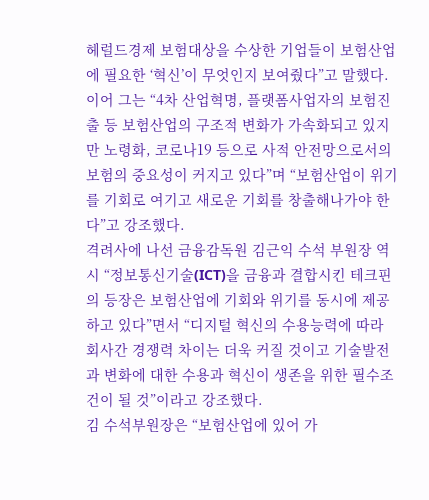헤럴드경제 보험대상을 수상한 기업들이 보험산업에 필요한 ‘혁신’이 무엇인지 보여줬다”고 말했다.
이어 그는 “4차 산업혁명, 플랫폼사업자의 보험진출 등 보험산업의 구조적 변화가 가속화되고 있지만 노령화, 코로나19 등으로 사적 안전망으로서의 보험의 중요성이 커지고 있다”며 “보험산업이 위기를 기회로 여기고 새로운 기회를 창출해나가야 한다”고 강조했다.
격려사에 나선 금융감독원 김근익 수석 부원장 역시 “정보통신기술(ICT)을 금융과 결합시킨 테크핀의 등장은 보험산업에 기회와 위기를 동시에 제공하고 있다”면서 “디지털 혁신의 수용능력에 따라 회사간 경쟁력 차이는 더욱 커질 것이고 기술발전과 변화에 대한 수용과 혁신이 생존을 위한 필수조건이 될 것”이라고 강조했다.
김 수석부원장은 “보험산업에 있어 가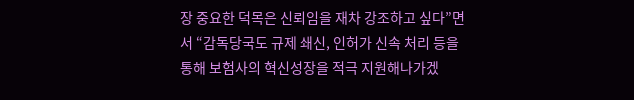장 중요한 덕목은 신뢰임을 재차 강조하고 싶다”면서 “감독당국도 규제 쇄신, 인허가 신속 처리 등을 통해 보험사의 혁신성장을 적극 지원해나가겠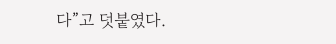다”고 덧붙였다.